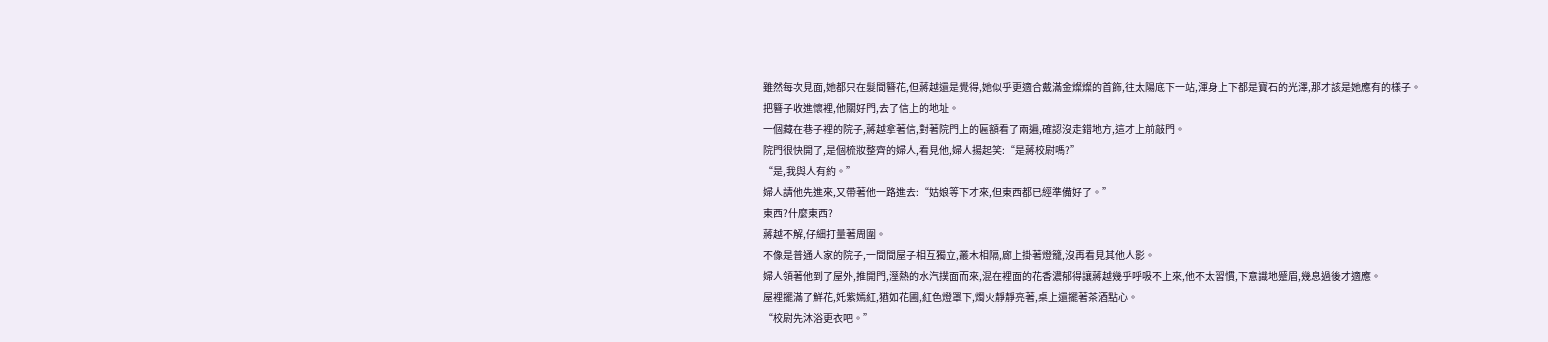雖然每次見面,她都只在髮間簪花,但蔣越還是覺得,她似乎更適合戴滿金燦燦的首飾,往太陽底下一站,渾身上下都是寶石的光澤,那才該是她應有的樣子。
把簪子收進懷裡,他關好門,去了信上的地址。
一個藏在巷子裡的院子,蔣越拿著信,對著院門上的匾額看了兩遍,確認沒走錯地方,這才上前敲門。
院門很快開了,是個梳妝整齊的婦人,看見他,婦人揚起笑:“是蔣校尉嗎?”
“是,我與人有約。”
婦人請他先進來,又帶著他一路進去:“姑娘等下才來,但東西都已經準備好了。”
東西?什麼東西?
蔣越不解,仔細打量著周圍。
不像是普通人家的院子,一間間屋子相互獨立,叢木相隔,廊上掛著燈籠,沒再看見其他人影。
婦人領著他到了屋外,推開門,溼熱的水汽撲面而來,混在裡面的花香濃郁得讓蔣越幾乎呼吸不上來,他不太習慣,下意識地蹙眉,幾息過後才適應。
屋裡擺滿了鮮花,奼紫嫣紅,猶如花圃,紅色燈罩下,燭火靜靜亮著,桌上還擺著茶酒點心。
“校尉先沐浴更衣吧。”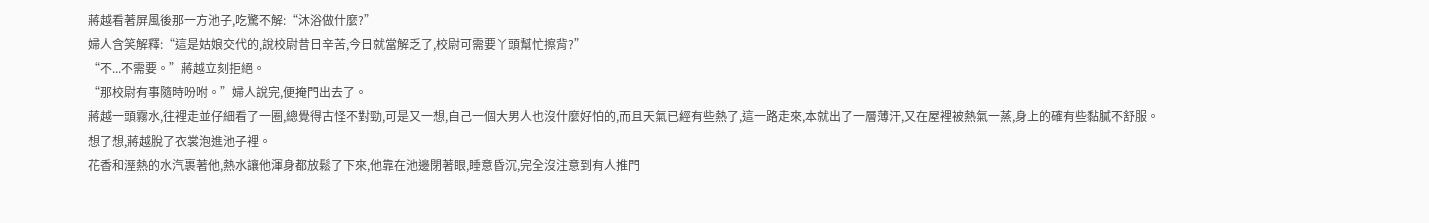蔣越看著屏風後那一方池子,吃驚不解:“沐浴做什麼?”
婦人含笑解釋:“這是姑娘交代的,說校尉昔日辛苦,今日就當解乏了,校尉可需要丫頭幫忙擦背?”
“不...不需要。”蔣越立刻拒絕。
“那校尉有事隨時吩咐。”婦人說完,便掩門出去了。
蔣越一頭霧水,往裡走並仔細看了一圈,總覺得古怪不對勁,可是又一想,自己一個大男人也沒什麼好怕的,而且天氣已經有些熱了,這一路走來,本就出了一層薄汗,又在屋裡被熱氣一蒸,身上的確有些黏膩不舒服。
想了想,蔣越脫了衣裳泡進池子裡。
花香和溼熱的水汽裹著他,熱水讓他渾身都放鬆了下來,他靠在池邊閉著眼,睡意昏沉,完全沒注意到有人推門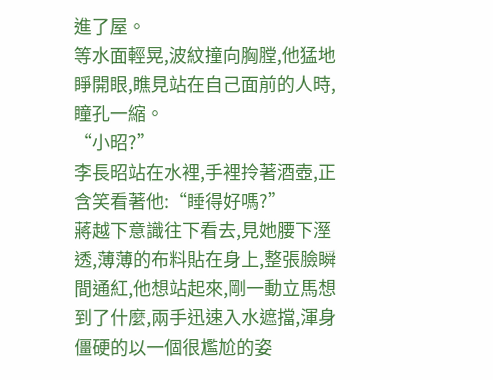進了屋。
等水面輕晃,波紋撞向胸膛,他猛地睜開眼,瞧見站在自己面前的人時,瞳孔一縮。
“小昭?”
李長昭站在水裡,手裡拎著酒壺,正含笑看著他:“睡得好嗎?”
蔣越下意識往下看去,見她腰下溼透,薄薄的布料貼在身上,整張臉瞬間通紅,他想站起來,剛一動立馬想到了什麼,兩手迅速入水遮擋,渾身僵硬的以一個很尷尬的姿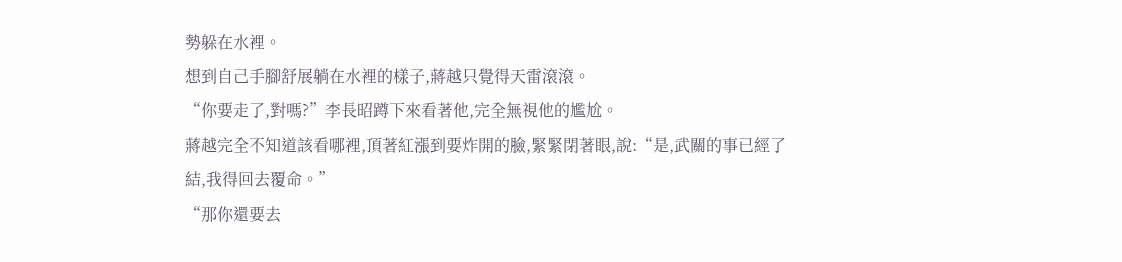勢躲在水裡。
想到自己手腳舒展躺在水裡的樣子,蔣越只覺得天雷滾滾。
“你要走了,對嗎?”李長昭蹲下來看著他,完全無視他的尷尬。
蔣越完全不知道該看哪裡,頂著紅漲到要炸開的臉,緊緊閉著眼,說:“是,武關的事已經了結,我得回去覆命。”
“那你還要去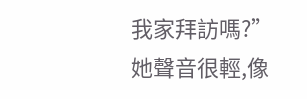我家拜訪嗎?”
她聲音很輕,像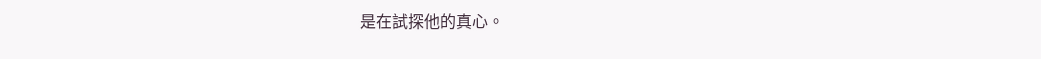是在試探他的真心。